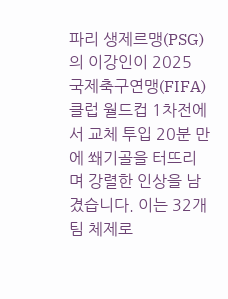파리 생제르맹(PSG)의 이강인이 2025 국제축구연맹(FIFA) 클럽 월드컵 1차전에서 교체 투입 20분 만에 쐐기골을 터뜨리며 강렬한 인상을 남겼습니다. 이는 32개 팀 체제로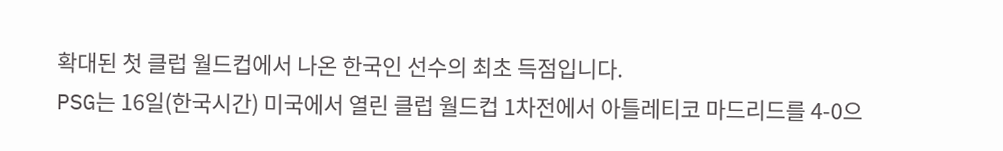확대된 첫 클럽 월드컵에서 나온 한국인 선수의 최초 득점입니다.
PSG는 16일(한국시간) 미국에서 열린 클럽 월드컵 1차전에서 아틀레티코 마드리드를 4-0으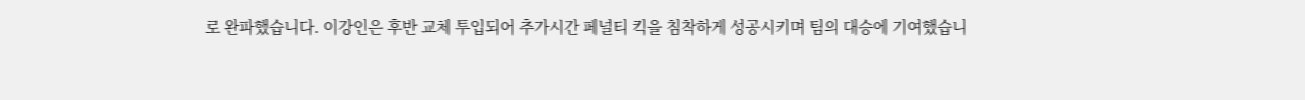로 완파했습니다. 이강인은 후반 교체 투입되어 추가시간 페널티 킥을 침착하게 성공시키며 팀의 대승에 기여했습니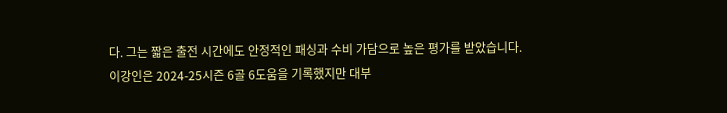다. 그는 짧은 출전 시간에도 안정적인 패싱과 수비 가담으로 높은 평가를 받았습니다.
이강인은 2024-25시즌 6골 6도움을 기록했지만 대부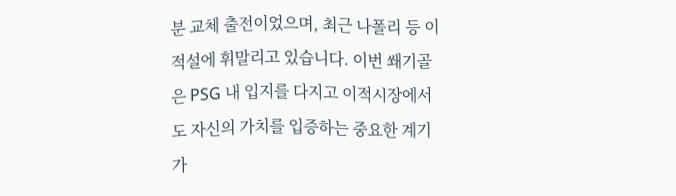분 교체 출전이었으며, 최근 나폴리 등 이적설에 휘말리고 있습니다. 이번 쐐기골은 PSG 내 입지를 다지고 이적시장에서도 자신의 가치를 입증하는 중요한 계기가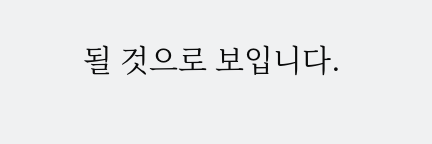될 것으로 보입니다.